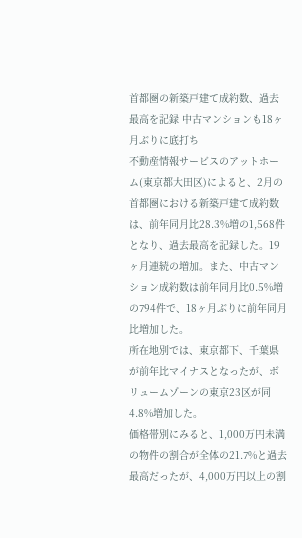首都圏の新築戸建て成約数、過去最高を記録 中古マンションも18ヶ月ぶりに底打ち
不動産情報サービスのアットホーム(東京都大田区)によると、2月の首都圏における新築戸建て成約数は、前年同月比28.3%増の1,568件となり、過去最高を記録した。19ヶ月連続の増加。また、中古マンション成約数は前年同月比0.5%増の794件で、18ヶ月ぶりに前年同月比増加した。
所在地別では、東京都下、千葉県が前年比マイナスとなったが、ボリュームゾーンの東京23区が同4.8%増加した。
価格帯別にみると、1,000万円未満の物件の割合が全体の21.7%と過去最高だったが、4,000万円以上の割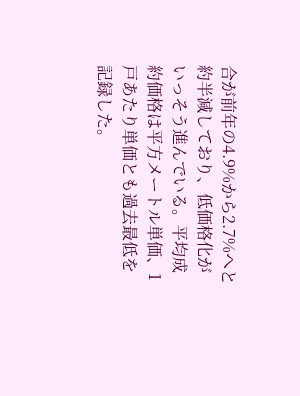合が前年の4.9%から2.7%へと約半減しており、低価格化がいっそう進んでいる。平均成約価格は平方メートル単価、1戸あたり単価とも過去最低を記録した。